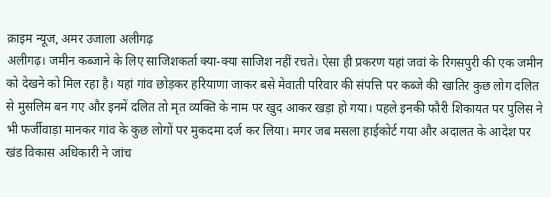क्राइम न्यूज, अमर उजाला अलीगढ़
अलीगढ़। जमीन कब्जाने के लिए साजिशकर्ता क्या-क्या साजिश नहीं रचते। ऐसा ही प्रकरण यहां जवां के रिगसपुरी की एक जमीन को देखने को मिल रहा है। यहां गांव छोड़कर हरियाणा जाकर बसे मेवाती परिवार की संपत्ति पर कब्जे की खातिर कुछ लोग दलित से मुसलिम बन गए और इनमें दलित तो मृत व्यक्ति के नाम पर खुद आकर खड़ा हो गया। पहले इनकी फौरी शिकायत पर पुलिस ने भी फर्जीवाड़ा मानकर गांव के कुछ लोगों पर मुकदमा दर्ज कर लिया। मगर जब मसला हाईकोर्ट गया और अदालत के आदेश पर खंड विकास अधिकारी ने जांच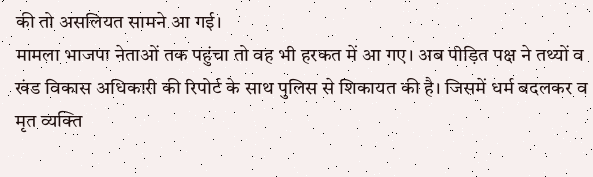की तो असलियत सामने आ गई।
मामला भाजपा नेताओं तक पहुंचा तो वह भी हरकत में आ गए। अब पीड़ित पक्ष ने तथ्यों व खंड विकास अधिकारी की रिपोर्ट के साथ पुलिस से शिकायत की है। जिसमें धर्म बदलकर व मृत व्यक्ति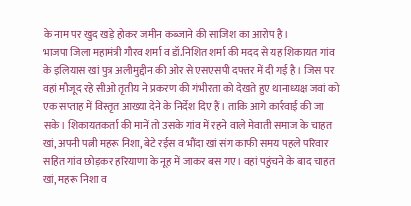के नाम पर खुद खड़े होकर जमीन कब्जाने की साजिश का आरोप है।
भाजपा जिला महामंत्री गौरव शर्मा व डॉ.निशित शर्मा की मदद से यह शिकायत गांव के इलियास खां पुत्र अलीमुद्दीन की ओर से एसएसपी दफ्तर में दी गई है। जिस पर वहां मौजूद रहे सीओ तृतीय ने प्रकरण की गंभीरता को देखते हुए थानाध्यक्ष जवां को एक सप्ताह में विस्तृत आख्या देने के निर्देश दिए हैं। ताकि आगे कार्रवाई की जा सके। शिकायतकर्ता की मानें तो उसके गांव में रहने वाले मेवाती समाज के चाहत खां, अपनी पत्नी महरू निशा, बेटे रईस व भौंदा खां संग काफी समय पहले परिवार सहित गांव छोड़कर हरियाणा के नूह में जाकर बस गए। वहां पहुंचने के बाद चाहत खां, महरू निशा व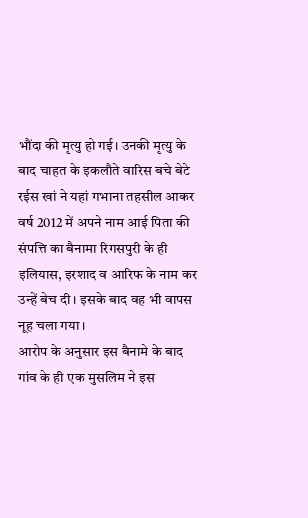भौंदा की मृत्यु हो गई। उनकी मृत्यु के बाद चाहत के इकलौते वारिस बचे बेटे रईस खां ने यहां गभाना तहसील आकर वर्ष 2012 में अपने नाम आई पिता की संपत्ति का बैनामा रिगसपुरी के ही इलियास, इरशाद व आरिफ के नाम कर उन्हें बेच दी। इसके बाद वह भी वापस नूह चला गया।
आरोप के अनुसार इस बैनामे के बाद गांव के ही एक मुसलिम ने इस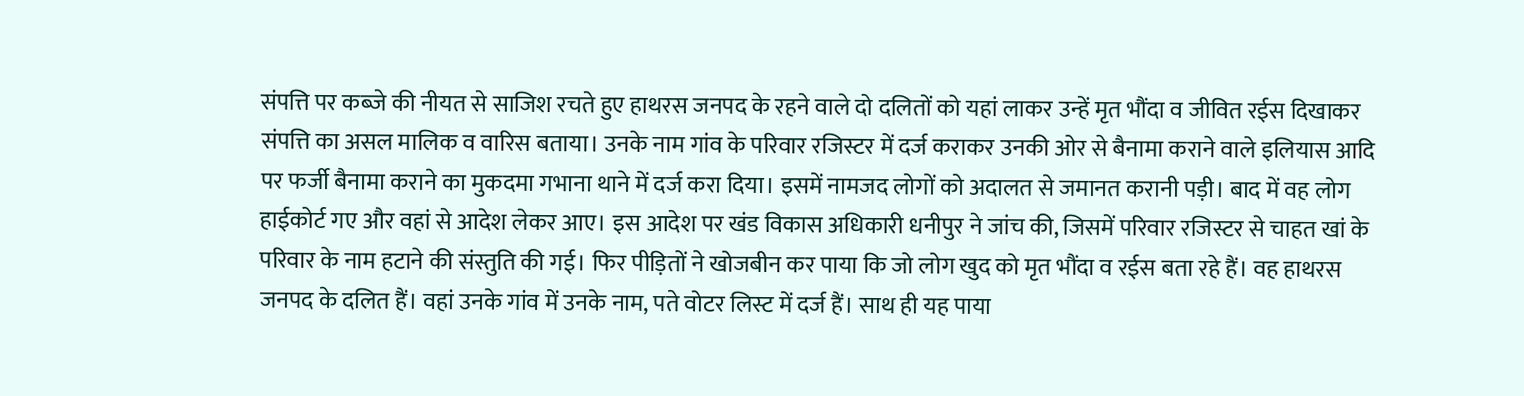संपत्ति पर कब्जे की नीयत से साजिश रचते हुए हाथरस जनपद के रहने वाले दो दलितों को यहां लाकर उन्हें मृत भौंदा व जीवित रईस दिखाकर संपत्ति का असल मालिक व वारिस बताया। उनके नाम गांव के परिवार रजिस्टर में दर्ज कराकर उनकी ओर से बैनामा कराने वाले इलियास आदि पर फर्जी बैनामा कराने का मुकदमा गभाना थाने में दर्ज करा दिया। इसमें नामजद लोगों को अदालत से जमानत करानी पड़ी। बाद में वह लोग हाईकोर्ट गए और वहां से आदेश लेकर आए। इस आदेश पर खंड विकास अधिकारी धनीपुर ने जांच की, जिसमें परिवार रजिस्टर से चाहत खां के परिवार के नाम हटाने की संस्तुति की गई। फिर पीड़ितों ने खोजबीन कर पाया कि जो लोग खुद को मृत भौंदा व रईस बता रहे हैं। वह हाथरस जनपद के दलित हैं। वहां उनके गांव में उनके नाम, पते वोटर लिस्ट में दर्ज हैं। साथ ही यह पाया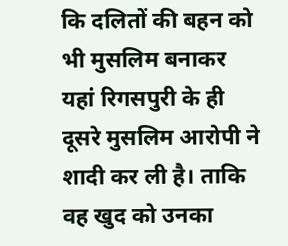कि दलितों की बहन को भी मुसलिम बनाकर यहां रिगसपुरी के ही दूसरे मुसलिम आरोपी ने शादी कर ली है। ताकि वह खुद को उनका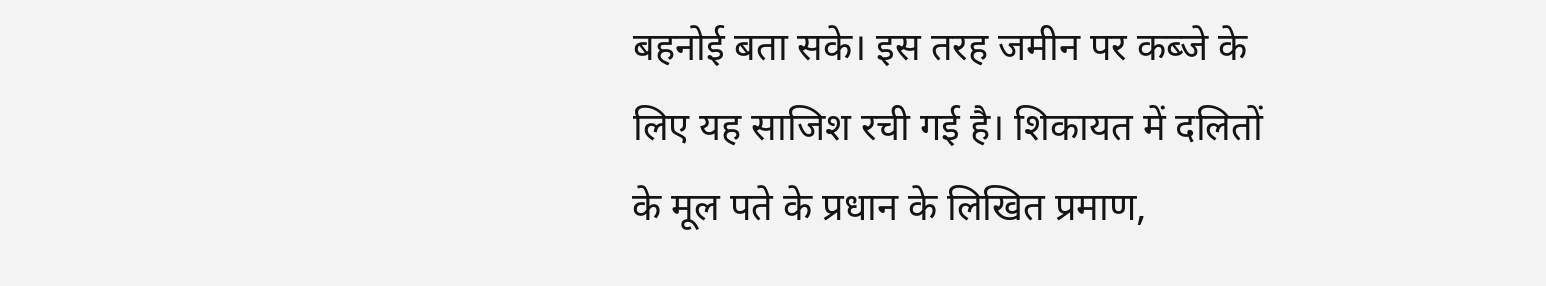बहनोई बता सके। इस तरह जमीन पर कब्जे के लिए यह साजिश रची गई है। शिकायत में दलितों के मूल पते के प्रधान के लिखित प्रमाण,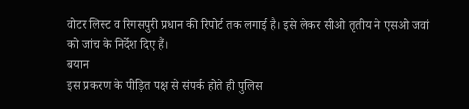वोटर लिस्ट व रिगसपुरी प्रधान की रिपोर्ट तक लगाई है। इसे लेकर सीओ तृतीय ने एसओ जवां को जांच के निर्देश दिए हैं।
बयान
इस प्रकरण के पीड़ित पक्ष से संपर्क होते ही पुलिस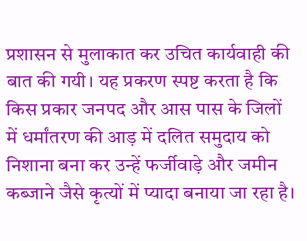प्रशासन से मुलाकात कर उचित कार्यवाही की बात की गयी। यह प्रकरण स्पष्ट करता है कि किस प्रकार जनपद और आस पास के जिलों में धर्मांतरण की आड़ में दलित समुदाय को निशाना बना कर उन्हें फर्जीवाड़े और जमीन कब्जाने जैसे कृत्यों में प्यादा बनाया जा रहा है।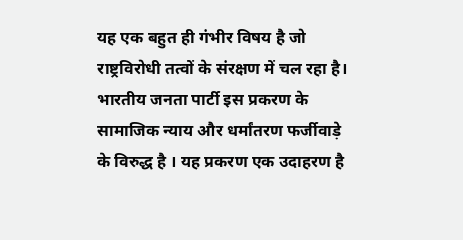यह एक बहुत ही गंभीर विषय है जो राष्ट्रविरोधी तत्वों के संरक्षण में चल रहा है। भारतीय जनता पार्टी इस प्रकरण के सामाजिक न्याय और धर्मांतरण फर्जीवाड़े के विरुद्ध है । यह प्रकरण एक उदाहरण है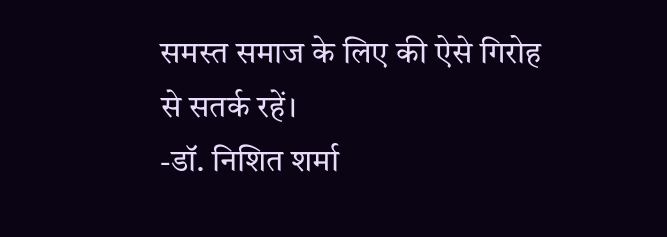समस्त समाज के लिए की ऐसे गिरोह से सतर्क रहें।
-डॉ. निशित शर्मा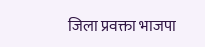जिला प्रवक्ता भाजपा